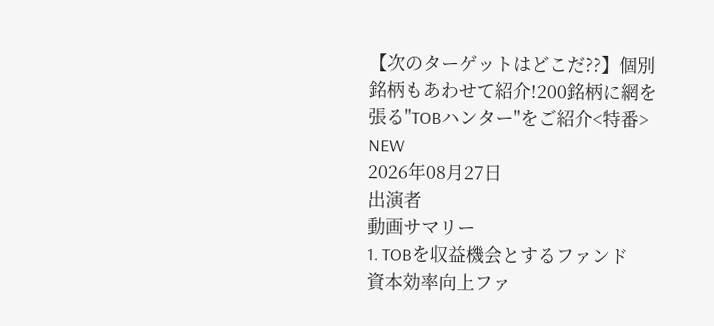【次のターゲットはどこだ??】個別銘柄もあわせて紹介!200銘柄に網を張る"TOBハンター"をご紹介<特番>
NEW
2026年08月27日
出演者
動画サマリー
1. TOBを収益機会とするファンド
資本効率向上ファ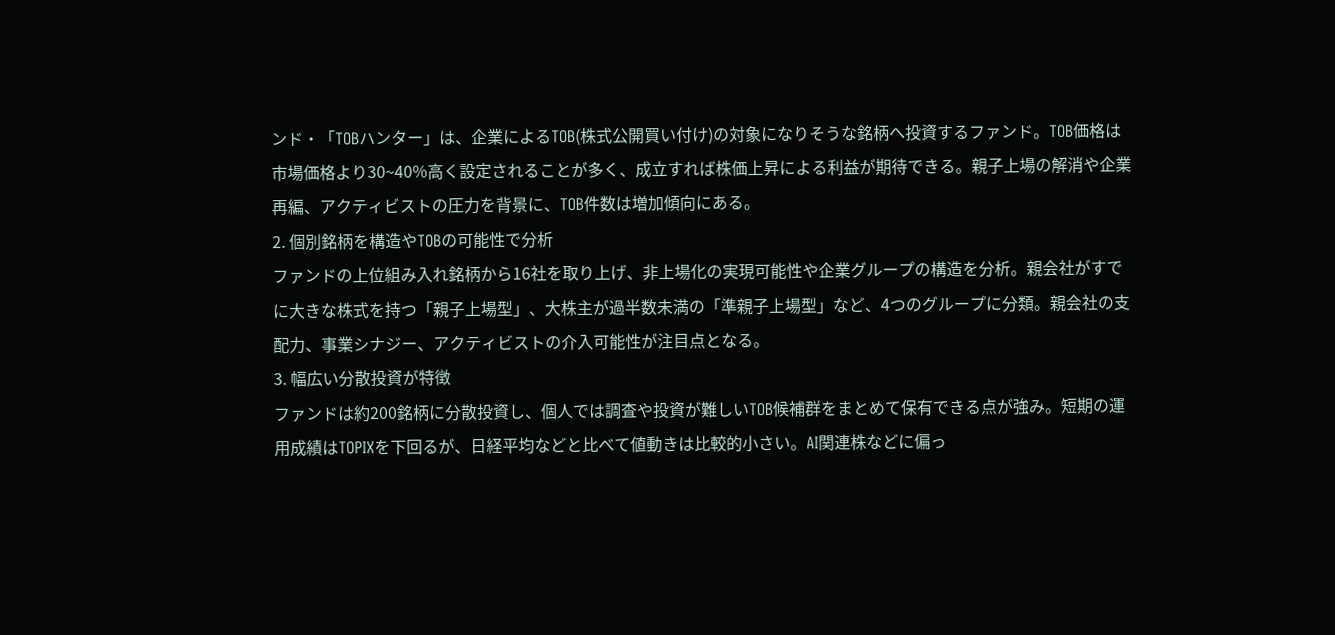ンド・「TOBハンター」は、企業によるTOB(株式公開買い付け)の対象になりそうな銘柄へ投資するファンド。TOB価格は市場価格より30~40%高く設定されることが多く、成立すれば株価上昇による利益が期待できる。親子上場の解消や企業再編、アクティビストの圧力を背景に、TOB件数は増加傾向にある。
2. 個別銘柄を構造やTOBの可能性で分析
ファンドの上位組み入れ銘柄から16社を取り上げ、非上場化の実現可能性や企業グループの構造を分析。親会社がすでに大きな株式を持つ「親子上場型」、大株主が過半数未満の「準親子上場型」など、4つのグループに分類。親会社の支配力、事業シナジー、アクティビストの介入可能性が注目点となる。
3. 幅広い分散投資が特徴
ファンドは約200銘柄に分散投資し、個人では調査や投資が難しいTOB候補群をまとめて保有できる点が強み。短期の運用成績はTOPIXを下回るが、日経平均などと比べて値動きは比較的小さい。AI関連株などに偏っ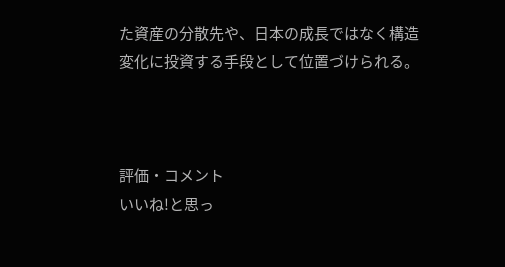た資産の分散先や、日本の成長ではなく構造変化に投資する手段として位置づけられる。



評価・コメント
いいね!と思っ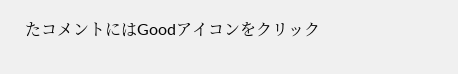たコメントにはGoodアイコンをクリック